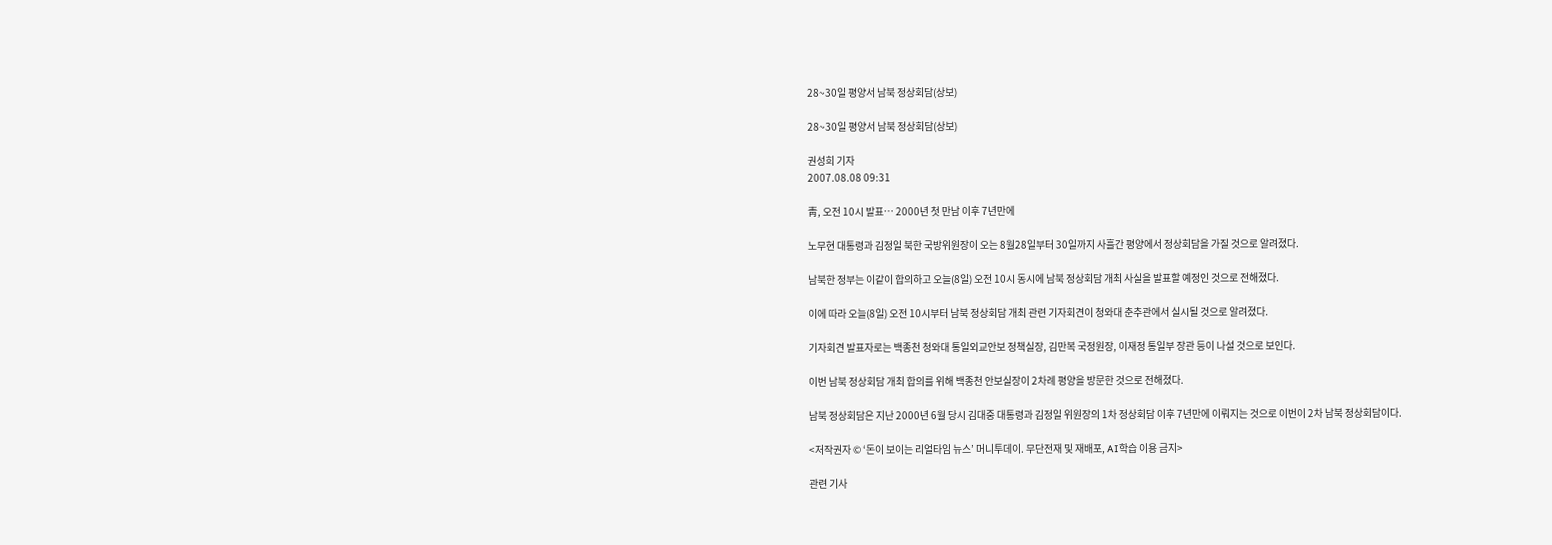28~30일 평양서 남북 정상회담(상보)

28~30일 평양서 남북 정상회담(상보)

권성희 기자
2007.08.08 09:31

靑, 오전 10시 발표… 2000년 첫 만남 이후 7년만에

노무현 대통령과 김정일 북한 국방위원장이 오는 8월28일부터 30일까지 사흘간 평양에서 정상회담을 가질 것으로 알려졌다.

남북한 정부는 이같이 합의하고 오늘(8일) 오전 10시 동시에 남북 정상회담 개최 사실을 발표할 예정인 것으로 전해졌다.

이에 따라 오늘(8일) 오전 10시부터 남북 정상회담 개최 관련 기자회견이 청와대 춘추관에서 실시될 것으로 알려졌다.

기자회견 발표자로는 백종천 청와대 통일외교안보 정책실장, 김만복 국정원장, 이재정 통일부 장관 등이 나설 것으로 보인다.

이번 남북 정상회담 개최 합의를 위해 백종천 안보실장이 2차례 평양을 방문한 것으로 전해졌다.

남북 정상회담은 지난 2000년 6월 당시 김대중 대통령과 김정일 위원장의 1차 정상회담 이후 7년만에 이뤄지는 것으로 이번이 2차 남북 정상회담이다.

<저작권자 © ‘돈이 보이는 리얼타임 뉴스’ 머니투데이. 무단전재 및 재배포, AI학습 이용 금지>

관련 기사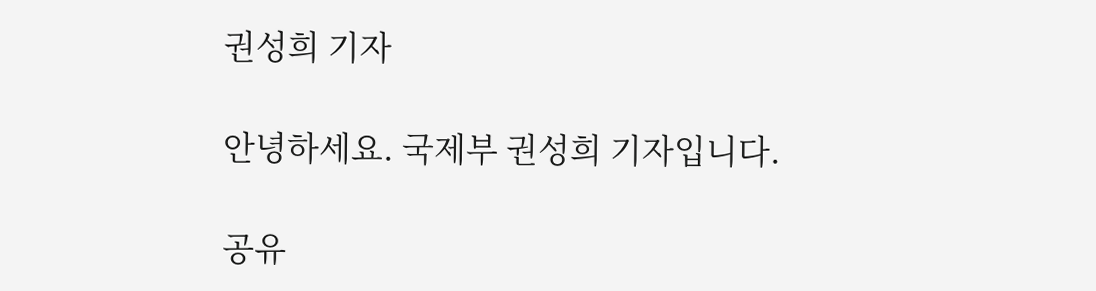권성희 기자

안녕하세요. 국제부 권성희 기자입니다.

공유